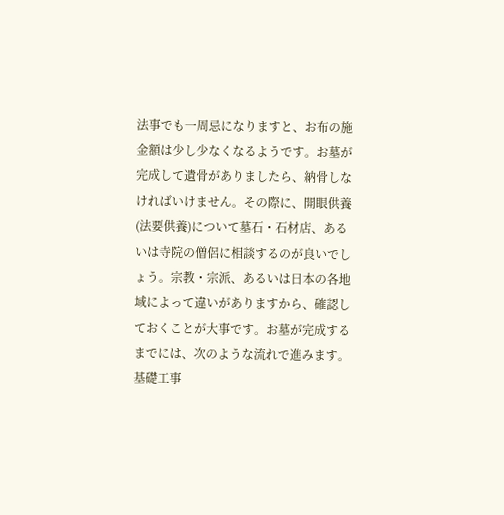法事でも一周忌になりますと、お布の施金額は少し少なくなるようです。お墓が完成して遺骨がありましたら、納骨しなければいけません。その際に、開眼供養(法要供養)について墓石・石材店、あるいは寺院の僧侶に相談するのが良いでしょう。宗教・宗派、あるいは日本の各地域によって違いがありますから、確認しておくことが大事です。お墓が完成するまでには、次のような流れで進みます。
基礎工事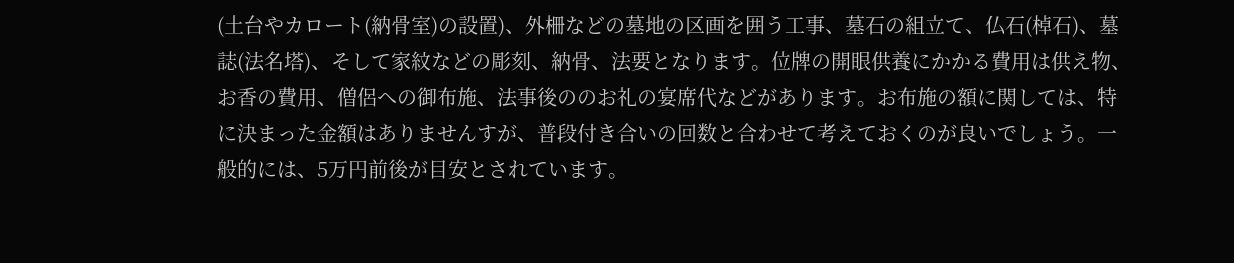(土台やカロート(納骨室)の設置)、外柵などの墓地の区画を囲う工事、墓石の組立て、仏石(棹石)、墓誌(法名塔)、そして家紋などの彫刻、納骨、法要となります。位牌の開眼供養にかかる費用は供え物、お香の費用、僧侶への御布施、法事後ののお礼の宴席代などがあります。お布施の額に関しては、特に決まった金額はありませんすが、普段付き合いの回数と合わせて考えておくのが良いでしょう。一般的には、5万円前後が目安とされています。